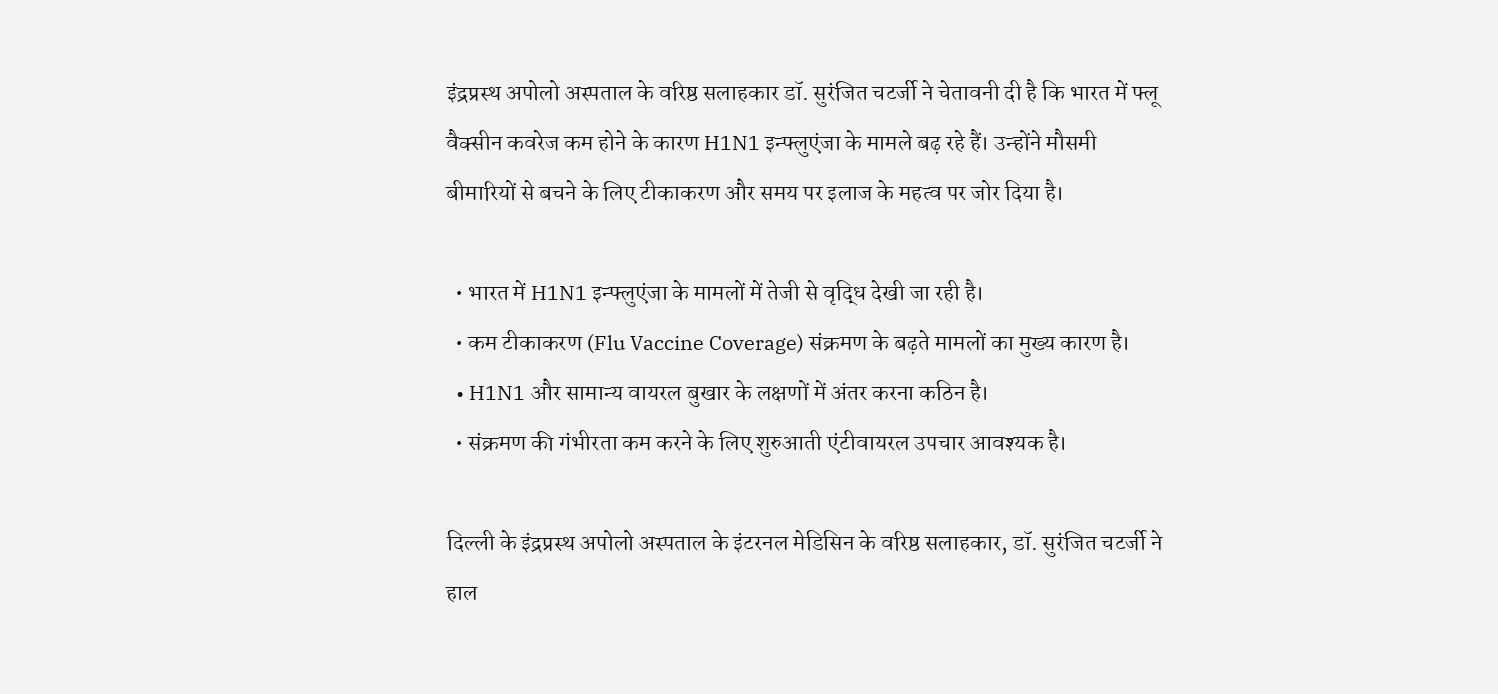इंद्रप्रस्थ अपोलो अस्पताल के वरिष्ठ सलाहकार डॉ. सुरंजित चटर्जी ने चेतावनी दी है कि भारत में फ्लू वैक्सीन कवरेज कम होने के कारण H1N1 इन्फ्लुएंजा के मामले बढ़ रहे हैं। उन्होंने मौसमी बीमारियों से बचने के लिए टीकाकरण और समय पर इलाज के महत्व पर जोर दिया है।

  • भारत में H1N1 इन्फ्लुएंजा के मामलों में तेजी से वृद्धि देखी जा रही है।
  • कम टीकाकरण (Flu Vaccine Coverage) संक्रमण के बढ़ते मामलों का मुख्य कारण है।
  • H1N1 और सामान्य वायरल बुखार के लक्षणों में अंतर करना कठिन है।
  • संक्रमण की गंभीरता कम करने के लिए शुरुआती एंटीवायरल उपचार आवश्यक है।

दिल्ली के इंद्रप्रस्थ अपोलो अस्पताल के इंटरनल मेडिसिन के वरिष्ठ सलाहकार, डॉ. सुरंजित चटर्जी ने हाल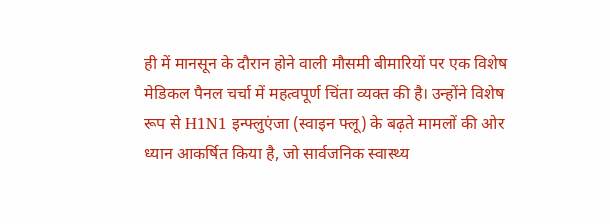ही में मानसून के दौरान होने वाली मौसमी बीमारियों पर एक विशेष मेडिकल पैनल चर्चा में महत्वपूर्ण चिंता व्यक्त की है। उन्होंने विशेष रूप से H1N1 इन्फ्लुएंजा (स्वाइन फ्लू) के बढ़ते मामलों की ओर ध्यान आकर्षित किया है, जो सार्वजनिक स्वास्थ्य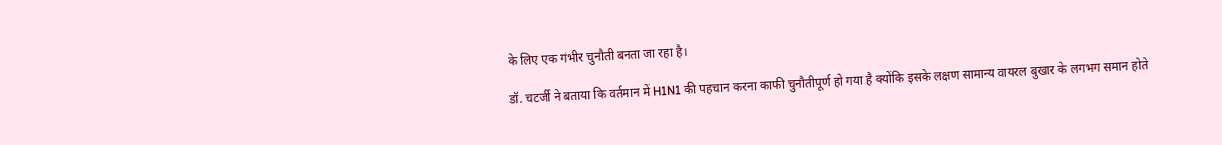के लिए एक गंभीर चुनौती बनता जा रहा है।

डॉ. चटर्जी ने बताया कि वर्तमान में H1N1 की पहचान करना काफी चुनौतीपूर्ण हो गया है क्योंकि इसके लक्षण सामान्य वायरल बुखार के लगभग समान होते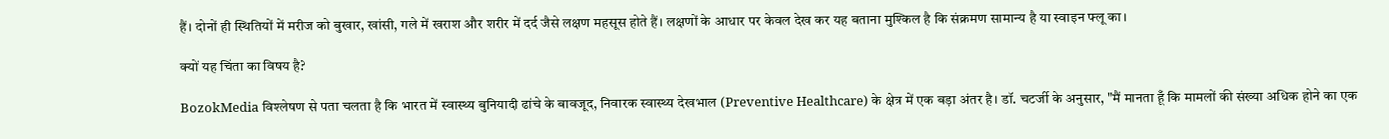हैं। दोनों ही स्थितियों में मरीज को बुखार, खांसी, गले में खराश और शरीर में दर्द जैसे लक्षण महसूस होते हैं। लक्षणों के आधार पर केवल देख कर यह बताना मुश्किल है कि संक्रमण सामान्य है या स्वाइन फ्लू का।

क्यों यह चिंता का विषय है?

BozokMedia विश्लेषण से पता चलता है कि भारत में स्वास्थ्य बुनियादी ढांचे के बावजूद, निवारक स्वास्थ्य देखभाल (Preventive Healthcare) के क्षेत्र में एक बड़ा अंतर है। डॉ. चटर्जी के अनुसार, "मैं मानता हूँ कि मामलों की संख्या अधिक होने का एक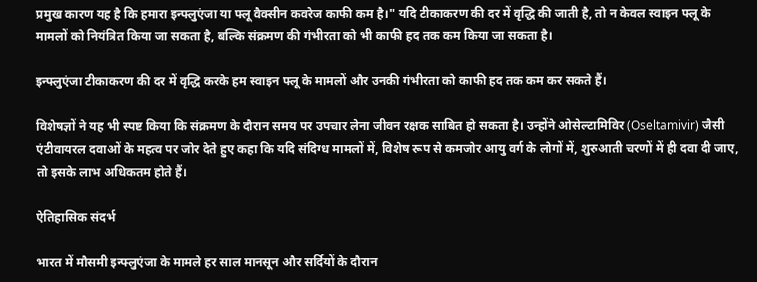प्रमुख कारण यह है कि हमारा इन्फ्लुएंजा या फ्लू वैक्सीन कवरेज काफी कम है।" यदि टीकाकरण की दर में वृद्धि की जाती है, तो न केवल स्वाइन फ्लू के मामलों को नियंत्रित किया जा सकता है, बल्कि संक्रमण की गंभीरता को भी काफी हद तक कम किया जा सकता है।

इन्फ्लुएंजा टीकाकरण की दर में वृद्धि करके हम स्वाइन फ्लू के मामलों और उनकी गंभीरता को काफी हद तक कम कर सकते हैं।

विशेषज्ञों ने यह भी स्पष्ट किया कि संक्रमण के दौरान समय पर उपचार लेना जीवन रक्षक साबित हो सकता है। उन्होंने ओसेल्टामिविर (Oseltamivir) जैसी एंटीवायरल दवाओं के महत्व पर जोर देते हुए कहा कि यदि संदिग्ध मामलों में, विशेष रूप से कमजोर आयु वर्ग के लोगों में, शुरुआती चरणों में ही दवा दी जाए, तो इसके लाभ अधिकतम होते हैं।

ऐतिहासिक संदर्भ

भारत में मौसमी इन्फ्लुएंजा के मामले हर साल मानसून और सर्दियों के दौरान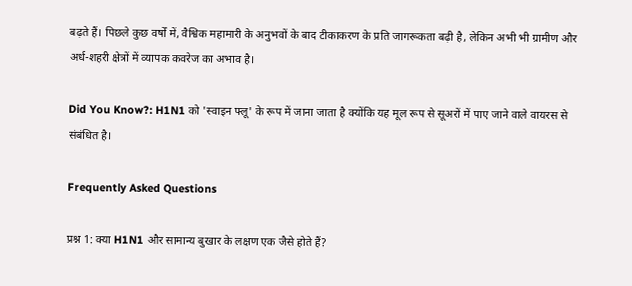बढ़ते हैं। पिछले कुछ वर्षों में, वैश्विक महामारी के अनुभवों के बाद टीकाकरण के प्रति जागरूकता बढ़ी है, लेकिन अभी भी ग्रामीण और अर्ध-शहरी क्षेत्रों में व्यापक कवरेज का अभाव है।

Did You Know?: H1N1 को 'स्वाइन फ्लू' के रूप में जाना जाता है क्योंकि यह मूल रूप से सूअरों में पाए जाने वाले वायरस से संबंधित है।

Frequently Asked Questions

प्रश्न 1: क्या H1N1 और सामान्य बुखार के लक्षण एक जैसे होते हैं?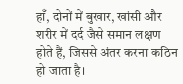हाँ, दोनों में बुखार, खांसी और शरीर में दर्द जैसे समान लक्षण होते हैं, जिससे अंतर करना कठिन हो जाता है।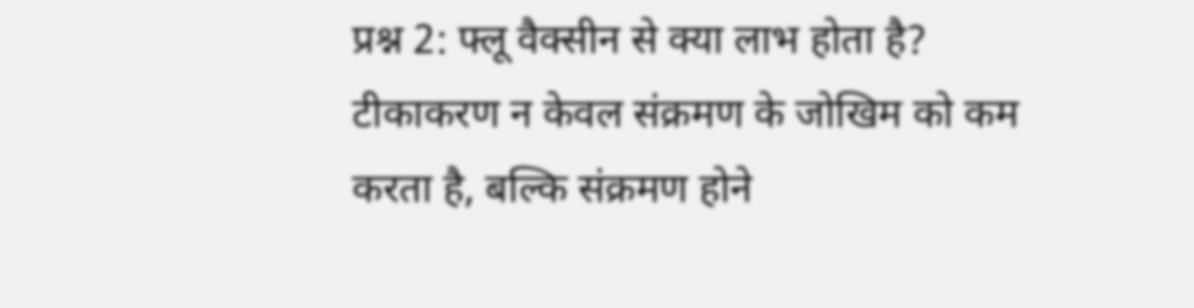प्रश्न 2: फ्लू वैक्सीन से क्या लाभ होता है?
टीकाकरण न केवल संक्रमण के जोखिम को कम करता है, बल्कि संक्रमण होने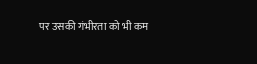पर उसकी गंभीरता को भी कम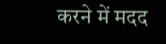करने में मदद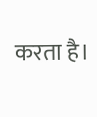करता है।